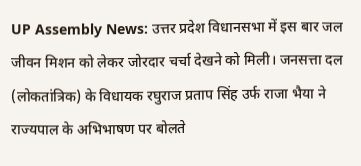UP Assembly News: उत्तर प्रदेश विधानसभा में इस बार जल जीवन मिशन को लेकर जोरदार चर्चा देखने को मिली। जनसत्ता दल (लोकतांत्रिक) के विधायक रघुराज प्रताप सिंह उर्फ राजा भैया ने राज्यपाल के अभिभाषण पर बोलते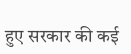हुए सरकार की कई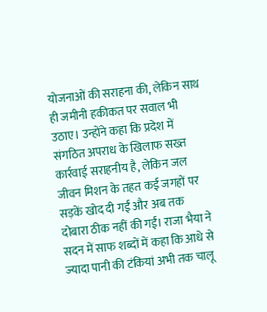योजनाओं की सराहना की, लेकिन साथ ही जमीनी हकीकत पर सवाल भी उठाए। उन्होंने कहा कि प्रदेश में संगठित अपराध के खिलाफ सख्त कार्रवाई सराहनीय है, लेकिन जल जीवन मिशन के तहत कई जगहों पर सड़कें खोद दी गईं और अब तक दोबारा ठीक नहीं की गईं। राजा भैया ने सदन में साफ शब्दों में कहा कि आधे से ज्यादा पानी की टंकियां अभी तक चालू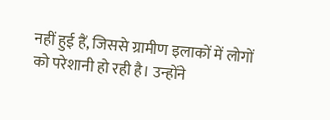नहीं हुई हैं, जिससे ग्रामीण इलाकों में लोगों को परेशानी हो रही है। उन्होंने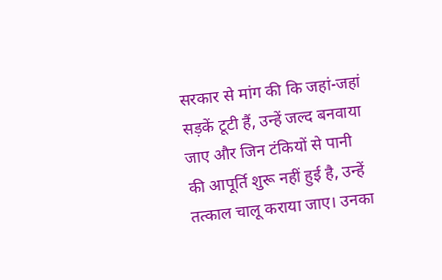सरकार से मांग की कि जहां-जहां सड़कें टूटी हैं, उन्हें जल्द बनवाया जाए और जिन टंकियों से पानी की आपूर्ति शुरू नहीं हुई है, उन्हें तत्काल चालू कराया जाए। उनका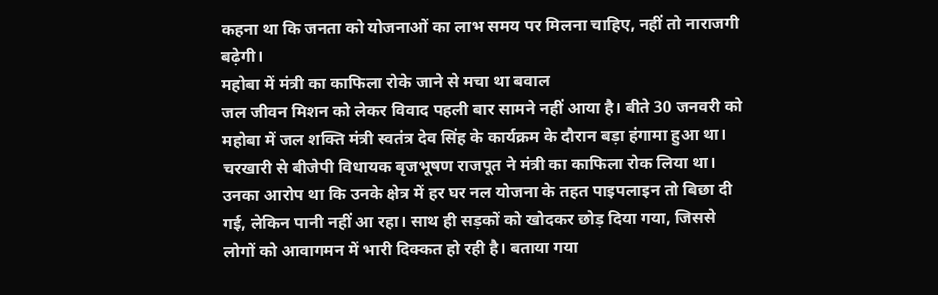कहना था कि जनता को योजनाओं का लाभ समय पर मिलना चाहिए, नहीं तो नाराजगी बढ़ेगी।
महोबा में मंत्री का काफिला रोके जाने से मचा था बवाल
जल जीवन मिशन को लेकर विवाद पहली बार सामने नहीं आया है। बीते 30 जनवरी को महोबा में जल शक्ति मंत्री स्वतंत्र देव सिंह के कार्यक्रम के दौरान बड़ा हंगामा हुआ था। चरखारी से बीजेपी विधायक बृजभूषण राजपूत ने मंत्री का काफिला रोक लिया था। उनका आरोप था कि उनके क्षेत्र में हर घर नल योजना के तहत पाइपलाइन तो बिछा दी गई, लेकिन पानी नहीं आ रहा। साथ ही सड़कों को खोदकर छोड़ दिया गया, जिससे लोगों को आवागमन में भारी दिक्कत हो रही है। बताया गया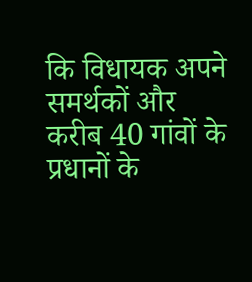कि विधायक अपने समर्थकों और करीब 40 गांवों के प्रधानों के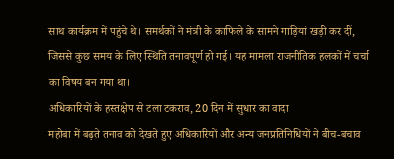साथ कार्यक्रम में पहुंचे थे। समर्थकों ने मंत्री के काफिले के सामने गाड़ियां खड़ी कर दीं, जिससे कुछ समय के लिए स्थिति तनावपूर्ण हो गई। यह मामला राजनीतिक हलकों में चर्चा का विषय बन गया था।
अधिकारियों के हस्तक्षेप से टला टकराव, 20 दिन में सुधार का वादा
महोबा में बढ़ते तनाव को देखते हुए अधिकारियों और अन्य जनप्रतिनिधियों ने बीच-बचाव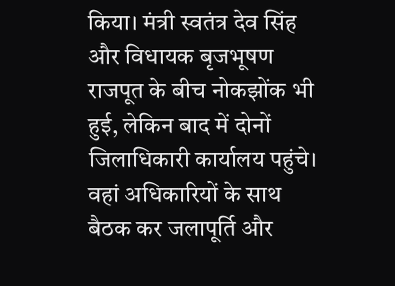किया। मंत्री स्वतंत्र देव सिंह और विधायक बृजभूषण राजपूत के बीच नोकझोंक भी हुई, लेकिन बाद में दोनों जिलाधिकारी कार्यालय पहुंचे। वहां अधिकारियों के साथ बैठक कर जलापूर्ति और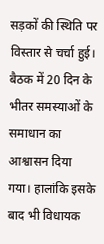सड़कों की स्थिति पर विस्तार से चर्चा हुई। बैठक में 20 दिन के भीतर समस्याओं के समाधान का आश्वासन दिया गया। हालांकि इसके बाद भी विधायक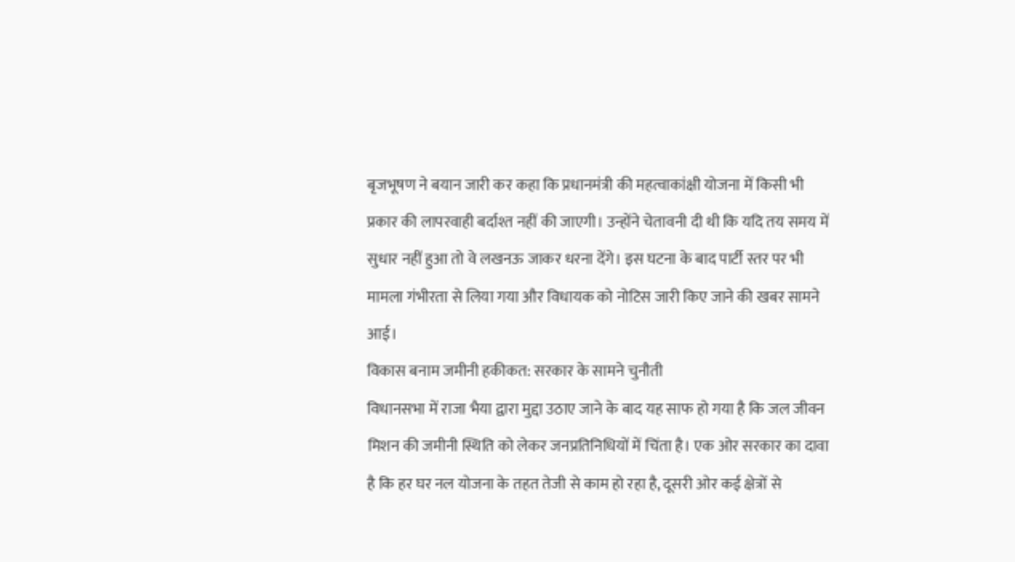बृजभूषण ने बयान जारी कर कहा कि प्रधानमंत्री की महत्वाकांक्षी योजना में किसी भी प्रकार की लापरवाही बर्दाश्त नहीं की जाएगी। उन्होंने चेतावनी दी थी कि यदि तय समय में सुधार नहीं हुआ तो वे लखनऊ जाकर धरना देंगे। इस घटना के बाद पार्टी स्तर पर भी मामला गंभीरता से लिया गया और विधायक को नोटिस जारी किए जाने की खबर सामने आई।
विकास बनाम जमीनी हकीकत: सरकार के सामने चुनौती
विधानसभा में राजा भैया द्वारा मुद्दा उठाए जाने के बाद यह साफ हो गया है कि जल जीवन मिशन की जमीनी स्थिति को लेकर जनप्रतिनिधियों में चिंता है। एक ओर सरकार का दावा है कि हर घर नल योजना के तहत तेजी से काम हो रहा है, दूसरी ओर कई क्षेत्रों से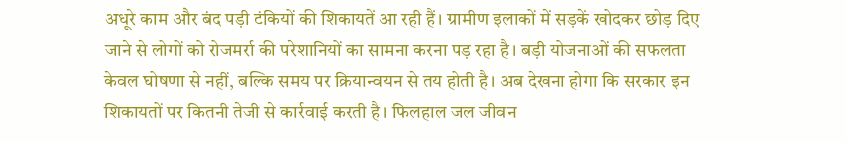अधूरे काम और बंद पड़ी टंकियों की शिकायतें आ रही हैं। ग्रामीण इलाकों में सड़कें खोदकर छोड़ दिए जाने से लोगों को रोजमर्रा की परेशानियों का सामना करना पड़ रहा है। बड़ी योजनाओं की सफलता केवल घोषणा से नहीं, बल्कि समय पर क्रियान्वयन से तय होती है। अब देखना होगा कि सरकार इन शिकायतों पर कितनी तेजी से कार्रवाई करती है। फिलहाल जल जीवन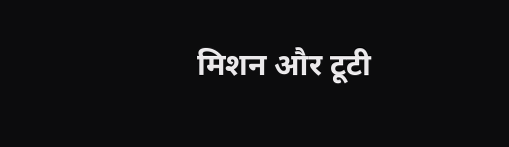मिशन और टूटी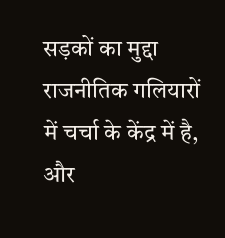सड़कों का मुद्दा राजनीतिक गलियारों में चर्चा के केंद्र में है, और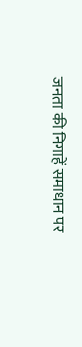जनता की निगाहें समाधान पर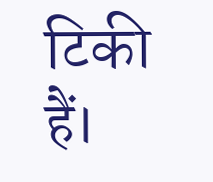टिकी हैं।